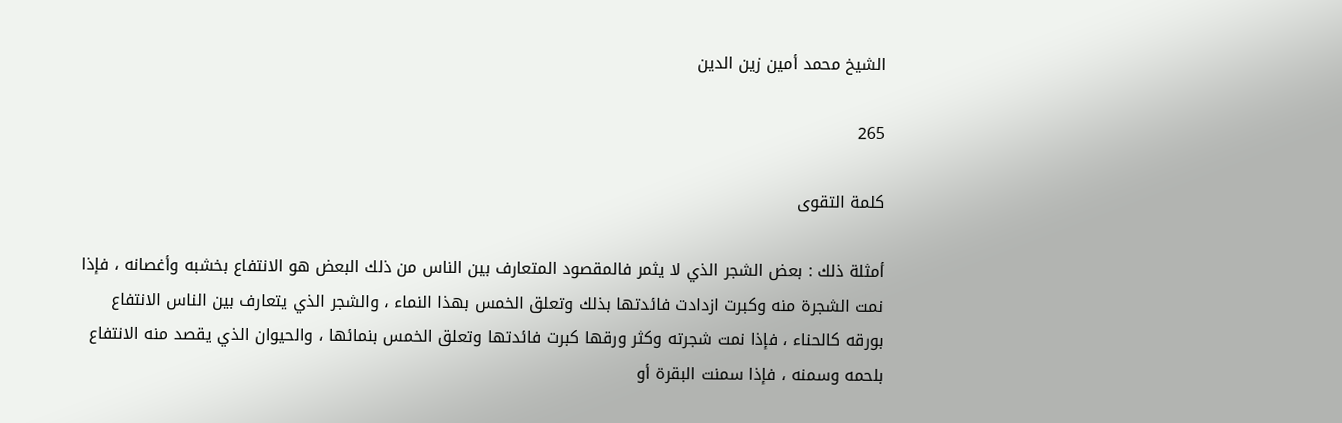الشيخ محمد أمين زين الدين

265

كلمة التقوى

أمثلة ذلك : بعض الشجر الذي لا يثمر فالمقصود المتعارف بين الناس من ذلك البعض هو الانتفاع بخشبه وأغصانه ، فإذا نمت الشجرة منه وكبرت ازدادت فائدتها بذلك وتعلق الخمس بهذا النماء ، والشجر الذي يتعارف بين الناس الانتفاع بورقه كالحناء ، فإذا نمت شجرته وكثر ورقها كبرت فائدتها وتعلق الخمس بنمائها ، والحيوان الذي يقصد منه الانتفاع بلحمه وسمنه ، فإذا سمنت البقرة أو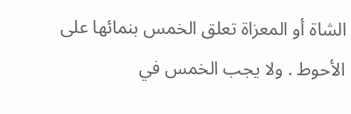الشاة أو المعزاة تعلق الخمس بنمائها على الأحوط . ولا يجب الخمس في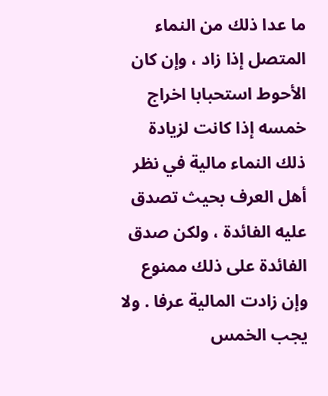ما عدا ذلك من النماء المتصل إذا زاد ، وإن كان الأحوط استحبابا اخراج خمسه إذا كانت لزيادة ذلك النماء مالية في نظر أهل العرف بحيث تصدق عليه الفائدة ، ولكن صدق الفائدة على ذلك ممنوع وإن زادت المالية عرفا . ولا يجب الخمس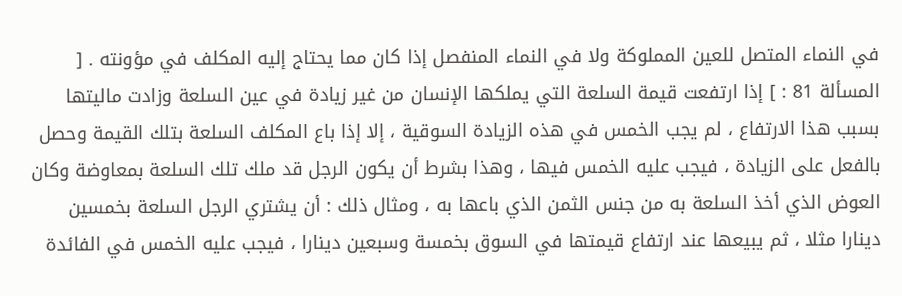في النماء المتصل للعين المملوكة ولا في النماء المنفصل إذا كان مما يحتاج إليه المكلف في مؤونته . [ المسألة 81 : ] إذا ارتفعت قيمة السلعة التي يملكها الإنسان من غير زيادة في عين السلعة وزادت ماليتها بسبب هذا الارتفاع ، لم يجب الخمس في هذه الزيادة السوقية ، إلا إذا باع المكلف السلعة بتلك القيمة وحصل بالفعل على الزيادة ، فيجب عليه الخمس فيها ، وهذا بشرط أن يكون الرجل قد ملك تلك السلعة بمعاوضة وكان العوض الذي أخذ السلعة به من جنس الثمن الذي باعها به ، ومثال ذلك : أن يشتري الرجل السلعة بخمسين دينارا مثلا ، ثم يبيعها عند ارتفاع قيمتها في السوق بخمسة وسبعين دينارا ، فيجب عليه الخمس في الفائدة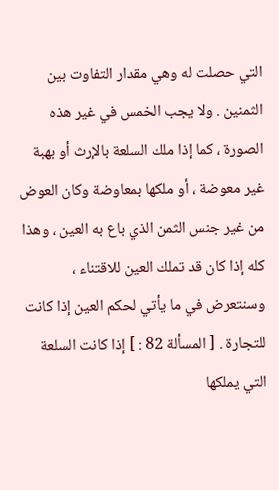التي حصلت له وهي مقدار التفاوت بين الثمنين . ولا يجب الخمس في غير هذه الصورة ، كما إذا ملك السلعة بالإرث أو بهبة غير معوضة ، أو ملكها بمعاوضة وكان العوض من غير جنس الثمن الذي باع به العين ، وهذا كله إذا كان قد تملك العين للاقتناء ، وسنتعرض في ما يأتي لحكم العين إذا كانت للتجارة . [ المسألة 82 : ] إذا كانت السلعة التي يملكها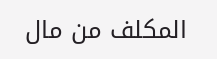المكلف من مال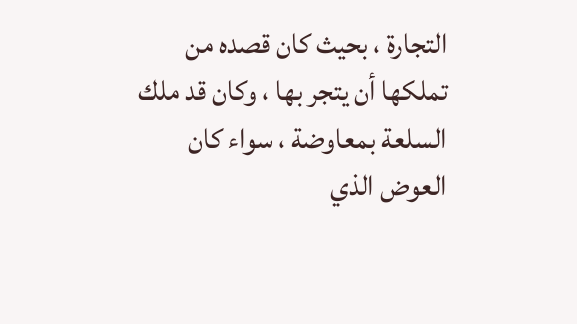التجارة ، بحيث كان قصده من تملكها أن يتجر بها ، وكان قد ملك السلعة بمعاوضة ، سواء كان العوض الذي